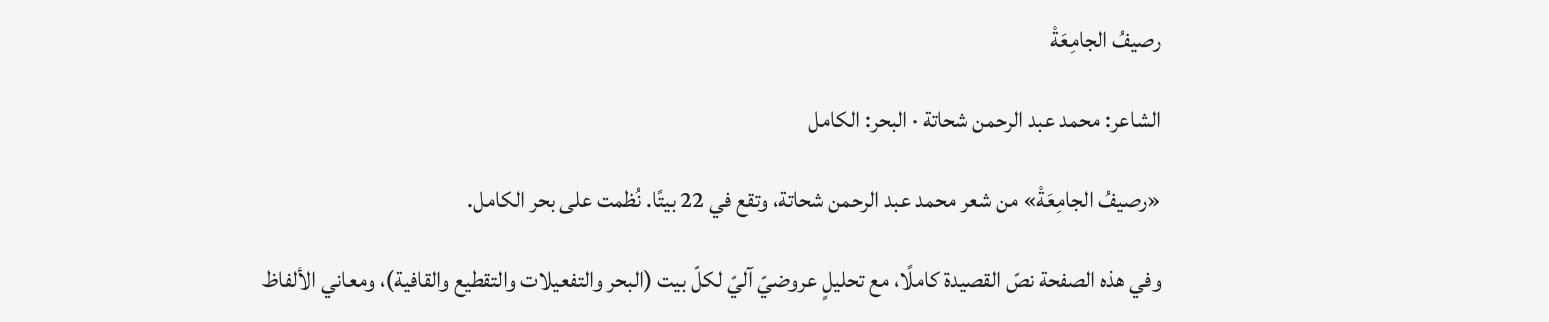رصيفُ الجامِعَةْ

الشاعر: محمد عبد الرحمن شحاتة · البحر: الكامل

«رصيفُ الجامِعَةْ» من شعر محمد عبد الرحمن شحاتة، وتقع في 22 بيتًا. نُظمت على بحر الكامل.

وفي هذه الصفحة نصّ القصيدة كاملًا، مع تحليلٍ عروضيّ آليّ لكلّ بيت (البحر والتفعيلات والتقطيع والقافية)، ومعاني الألفاظ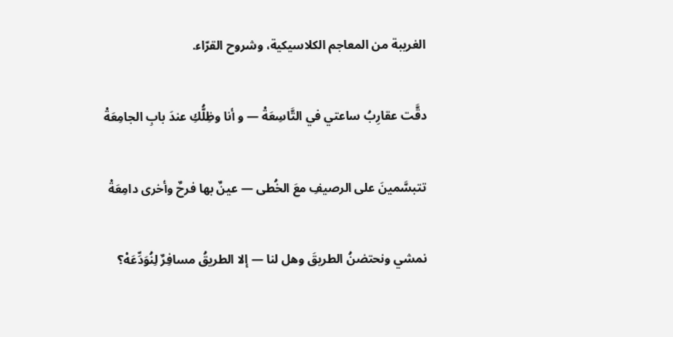الغريبة من المعاجم الكلاسيكية، وشروح القرّاء.

دقَّت عقارِبُ ساعتي في التَّاسِعَةْ — و أنا وظِلُّكِ عندَ بابِ الجامِعَةْ

تتبسَّمينَ على الرصيفِ معَ الخُطى — عينٌ بها فرحٌ وأخرى دامِعَةْ

نمشي ونحتضنُ الطريقَ وهل لنا — إلا الطريقُ مسافِرٌ لِنُوَدِّعَهْ؟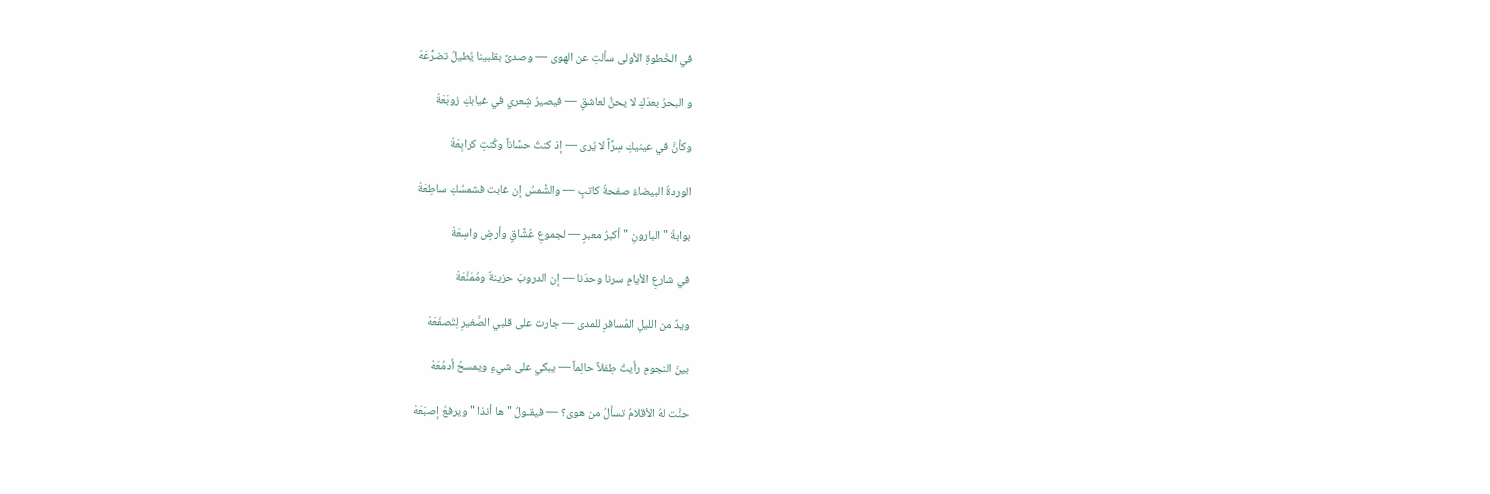في الخُطوةِ الأولى سألتِ عن الهوى — وصدىً بقلبينا يُطيلُ تضرُّعَهْ

و البحرُ بعدَكِ لا يحنُّ لعاشقٍ — فيصيرُ شِعري في غيابكِ زوبَعَةْ

وكأنَّ في عينيكِ سِرَّاً لا يُرى — إذ كنتُ حسَّاناً وكُنتِ كرابِعَةْ

الوردةُ البيضاءُ صفحةُ كاتبٍ — والشَّمسُ إن غابت فشمسُكِ ساطِعَةْ

بوابةُ " البارونِ "أكبرُ معبرٍ — لجموعِ عُشَّاقٍ وأرضٍ واسِعَةْ

في شارعِ الأيامِ سرنا وحدَنا — إن الدروبَ حزينةٌ ومُمَنَّعَةْ

ويدٌ من الليلِ المُسافرِ للمدى — جارت على قلبي الصَّغيرِ لِتَصفَعَهْ

بينَ النجومِ رأيتُ طِفلاً حالِماً — يبكي على شيءٍ ويمسحُ أدمُعَهْ

حنَّت لهُ الأقلامُ تسألُ من هوى؟ — فيقـولُ " ها أنذا " ويرفعُ إصبَعَهْ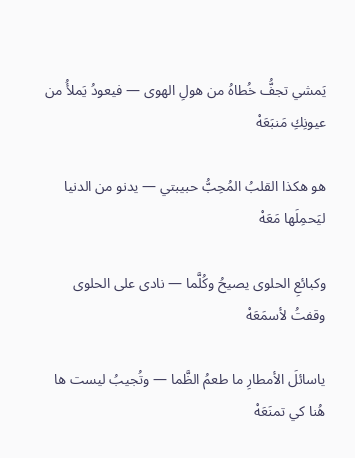يَمشي تجفُّ خُطاهُ من هولِ الهوى — فيعودُ يَملأُ من عيونِكِ مَنبَعَهْ

هو هكذا القلبُ المُحِبُّ حبيبتي — يدنو من الدنيا ليَحمِلَها مَعَهْ

وكبائعِ الحلوى يصيحُ وكُلَّما — نادى على الحلوى وقفتُ لأسمَعَهْ

ياسائلَ الأمطارِ ما طعمُ الظَّما — وتُجيبُ ليست ها هُنا كي تمنَعَهْ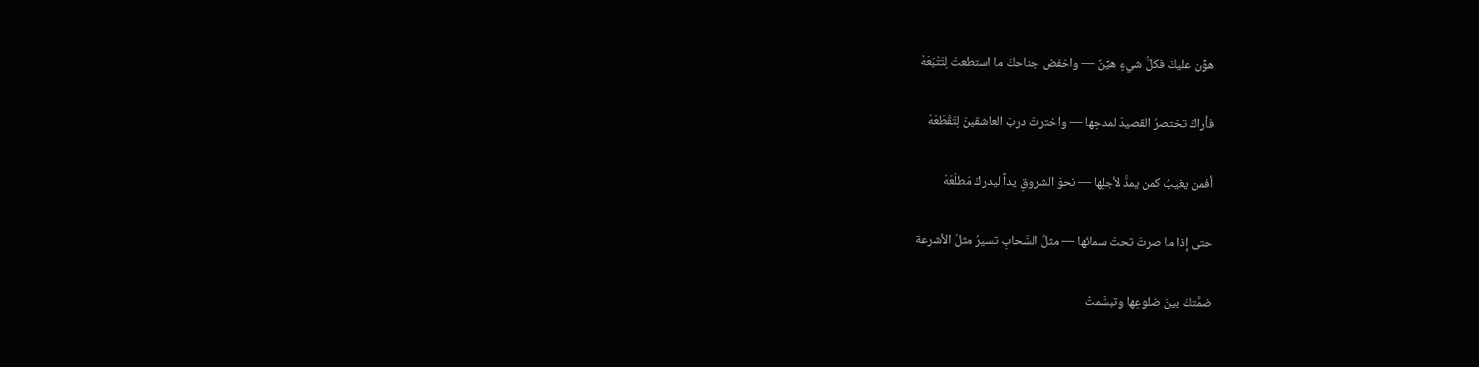هوِّن عليكَ فكلُّ شيءٍ هيِّنٌ — واخفض جناحكَ ما استطعتَ لِتَتْبَعَهْ

فأراكَ تختصرُ القصيدَ لمدحِها — واخترتَ دربَ العاشقينَ لِتَقْطَعَهْ

أفمن يغيبُ كمن يمدُّ لأجلِها — نحوَ الشروقِ يداً ليدركَ مَطلَعَهْ

حتى إذا ما صرتَ تحتَ سمائها — مثلُ السَّحابِ تسيرُ مثلُ الأشرعة

ضمَّتكَ بينَ ضلوعِها وتبسَّمتْ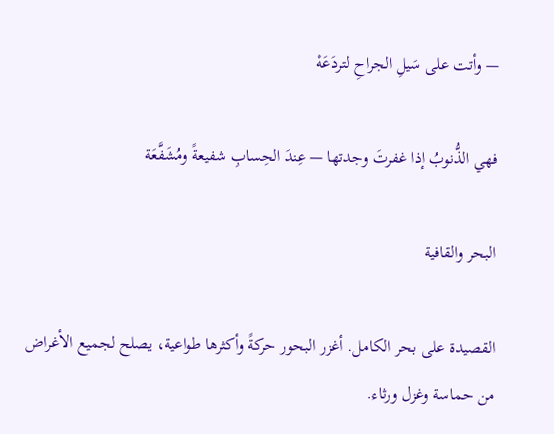— وأتت على سَيلِ الجراحِ لتردَعَهْ

فهي الذُّنوبُ إذا غفرتَ وجدتها — عِندَ الحِسابِ شفيعةً ومُشَفَّعَة

البحر والقافية

القصيدة على بحر الكامل. أغزر البحور حركةً وأكثرها طواعية، يصلح لجميع الأغراض من حماسة وغزل ورثاء.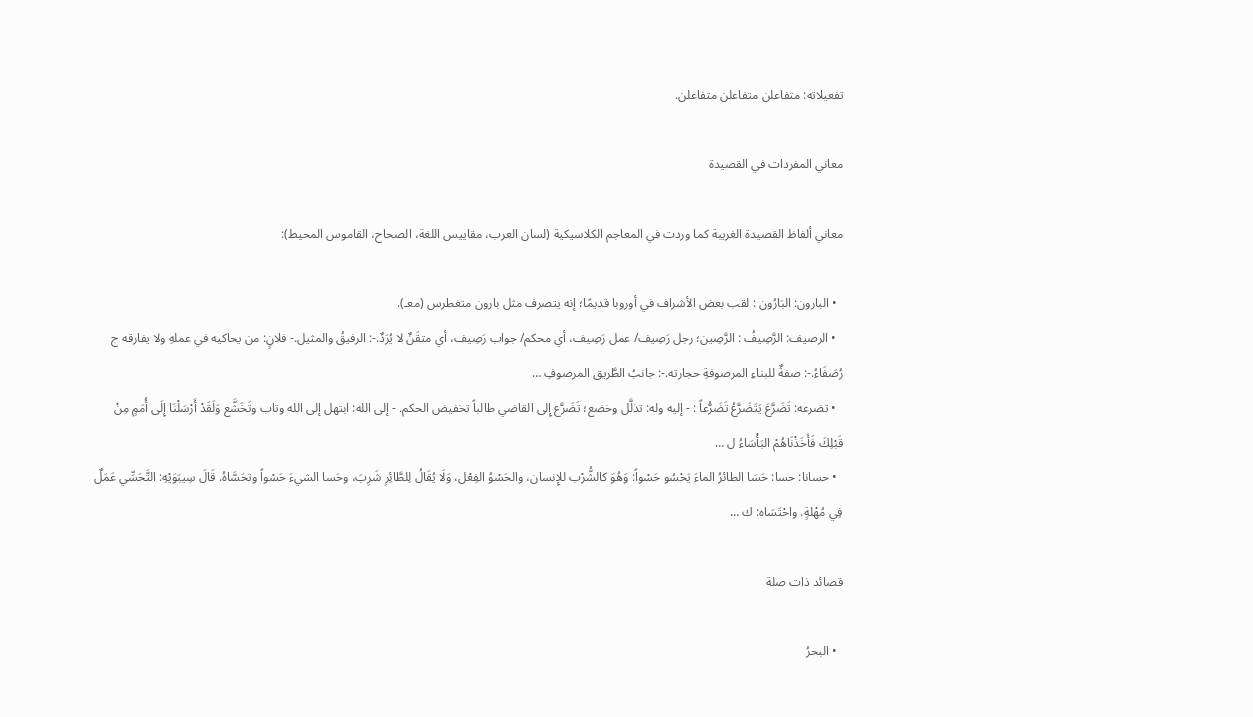تفعيلاته: متفاعلن متفاعلن متفاعلن.

معاني المفردات في القصيدة

معاني ألفاظ القصيدة الغريبة كما وردت في المعاجم الكلاسيكية (لسان العرب، مقاييس اللغة، الصحاح، القاموس المحيط):

  • البارون: البَارُون : لقب بعض الأشراف في أوروبا قديمًا؛ إنه يتصرف مثل بارون متغطرس (معـ).
  • الرصيف: الرَّصِيفُ : الرَّصِين؛ رجل رَصِيف/ عمل رَصِيف، أي محكم/ جواب رَصِيف، أي متقَنٌ لا يُرَدٌ.-: الرفيقُ والمثيل.- فلانٍ: من يحاكيه في عملهِ ولا يفارقه ج رُصَفَاءُ.-: صفةٌ للبناءِ المرصوفةِ حجارته.-: جانبُ الطَّريق المرصوفِ …
  • تضرعه: تَضَرَّعَ يَتَضَرَّعُ تَضَرُّعاً : - إليه وله: تذلَّل وخضع؛ تَضَرَّع إِلى القاضي طالباً تخفيض الحكم. - إلى الله: ابتهل إلى الله وتاب وتَخَشَّع وَلَقَدْ أَرْسَلْنَا إِلَى أُمَمٍ مِنْ قَبْلِكَ فَأَخَذْنَاهُمْ البَأْسَاءُ ل …
  • حسانا: حسا: حَسَا الطائرُ الماءَ يَحْسُو حَسْواً: وَهُوَ كالشُّرْب للإِنسان، والحَسْوُ الفِعْل، وَلَا يُقَالُ لِلطَّائِرِ شَرِبَ، وحَسا الشيءَ حَسْواً وتحَسَّاهُ. قَالَ سِيبَوَيْهِ: التَّحَسِّي عَمَلٌ فِي مُهْلةٍ. واحْتَسَاه: ك …

قصائد ذات صلة

  • البحرُ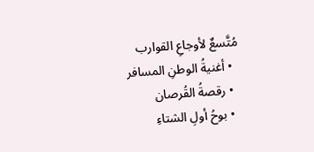مُتَّسعٌ لأوجاعِ القوارب
  • أغنيةُ الوطنِ المسافر
  • رقصةُ القُرصان
  • بوحُ أولِ الشتاءِ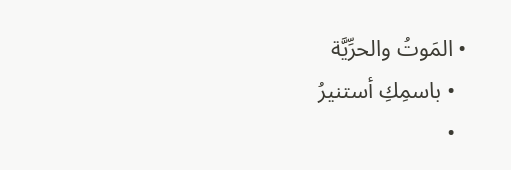• المَوتُ والحرِّيَّة
  • باسمِكِ أستنيرُ
  •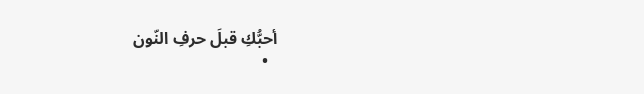أحبُّكِ قبلَ حرفِ النّون
  •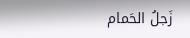زَجلُ الحَمام